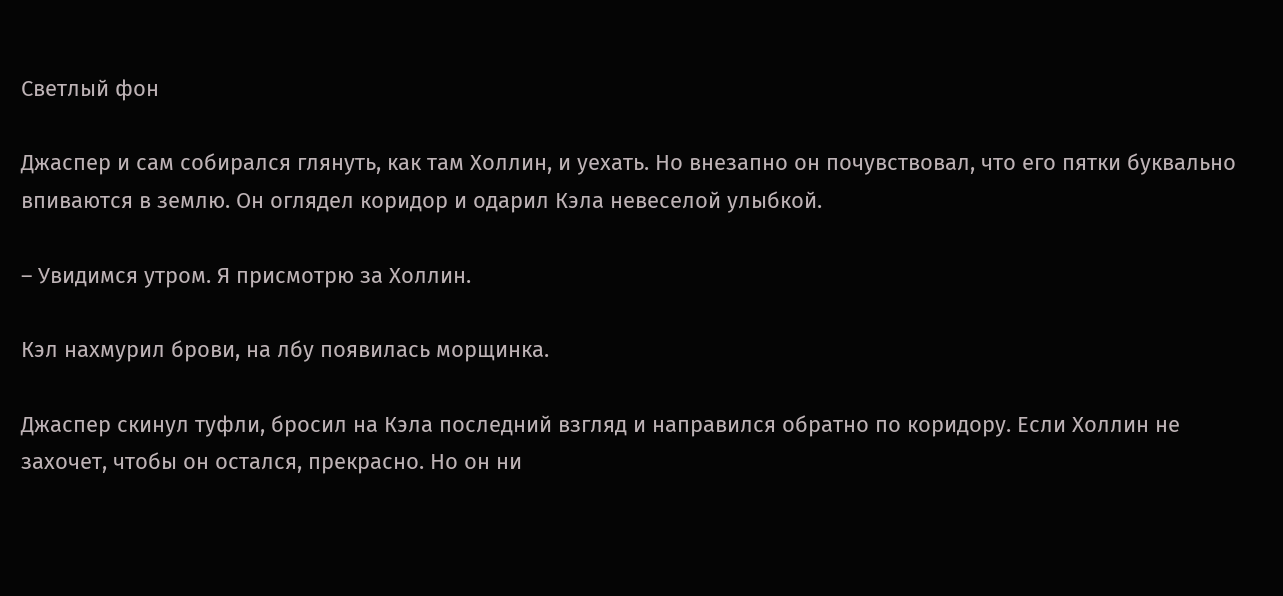Светлый фон

Джаспер и сам собирался глянуть, как там Холлин, и уехать. Но внезапно он почувствовал, что его пятки буквально впиваются в землю. Он оглядел коридор и одарил Кэла невеселой улыбкой.

– Увидимся утром. Я присмотрю за Холлин.

Кэл нахмурил брови, на лбу появилась морщинка.

Джаспер скинул туфли, бросил на Кэла последний взгляд и направился обратно по коридору. Если Холлин не захочет, чтобы он остался, прекрасно. Но он ни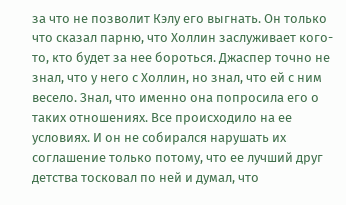за что не позволит Кэлу его выгнать. Он только что сказал парню, что Холлин заслуживает кого-то, кто будет за нее бороться. Джаспер точно не знал, что у него с Холлин, но знал, что ей с ним весело. Знал, что именно она попросила его о таких отношениях. Все происходило на ее условиях. И он не собирался нарушать их соглашение только потому, что ее лучший друг детства тосковал по ней и думал, что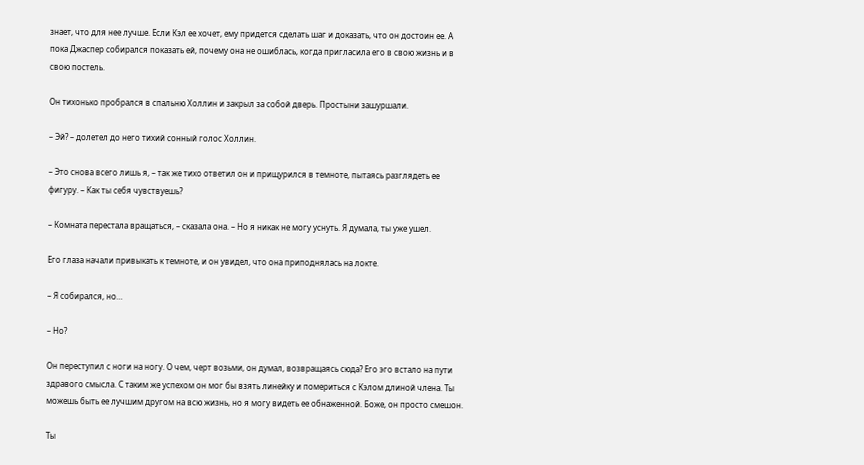знает, что для нее лучше. Если Кэл ее хочет, ему придется сделать шаг и доказать, что он достоин ее. А пока Джаспер собирался показать ей, почему она не ошиблась, когда пригласила его в свою жизнь и в свою постель.

Он тихонько пробрался в спальню Холлин и закрыл за собой дверь. Простыни зашуршали.

– Эй? – долетел до него тихий сонный голос Холлин.

– Это снова всего лишь я, – так же тихо ответил он и прищурился в темноте, пытаясь разглядеть ее фигуру. – Как ты себя чувствуешь?

– Комната перестала вращаться, – сказала она. – Но я никак не могу уснуть. Я думала, ты уже ушел.

Его глаза начали привыкать к темноте, и он увидел, что она приподнялась на локте.

– Я собирался, но…

– Но?

Он переступил с ноги на ногу. О чем, черт возьми, он думал, возвращаясь сюда? Его эго встало на пути здравого смысла. С таким же успехом он мог бы взять линейку и помериться с Кэлом длиной члена. Ты можешь быть ее лучшим другом на всю жизнь, но я могу видеть ее обнаженной. Боже, он просто смешон.

Ты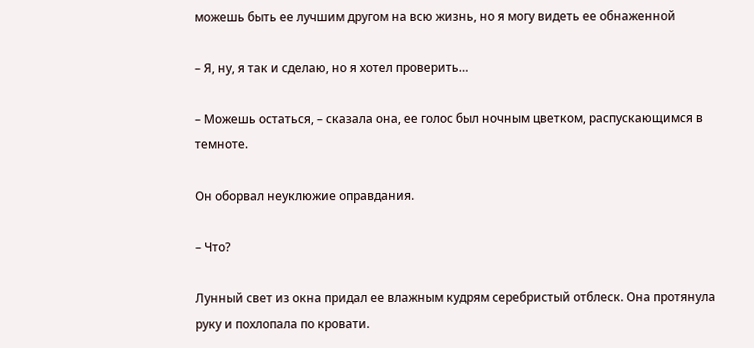можешь быть ее лучшим другом на всю жизнь, но я могу видеть ее обнаженной

– Я, ну, я так и сделаю, но я хотел проверить…

– Можешь остаться, – сказала она, ее голос был ночным цветком, распускающимся в темноте.

Он оборвал неуклюжие оправдания.

– Что?

Лунный свет из окна придал ее влажным кудрям серебристый отблеск. Она протянула руку и похлопала по кровати.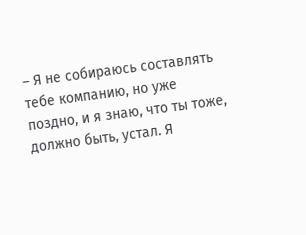– Я не собираюсь составлять тебе компанию, но уже поздно, и я знаю, что ты тоже, должно быть, устал. Я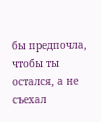бы предпочла, чтобы ты остался, а не съехал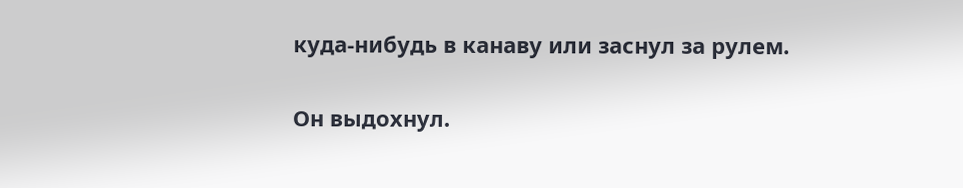куда-нибудь в канаву или заснул за рулем.

Он выдохнул.